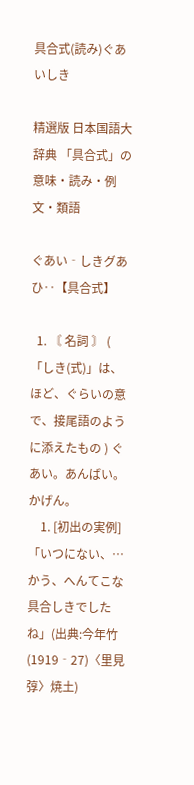具合式(読み)ぐあいしき

精選版 日本国語大辞典 「具合式」の意味・読み・例文・類語

ぐあい‐しきグあひ‥【具合式】

  1. 〘 名詞 〙 ( 「しき(式)」は、ほど、ぐらいの意で、接尾語のように添えたもの ) ぐあい。あんばい。かげん。
    1. [初出の実例]「いつにない、…かう、へんてこな具合しきでしたね」(出典:今年竹(1919‐27)〈里見弴〉焼土)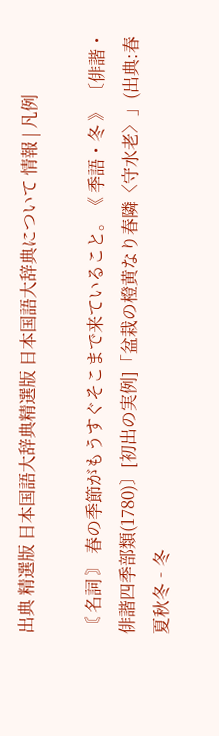出典 精選版 日本国語大辞典精選版 日本国語大辞典について 情報 | 凡例

〘 名詞 〙 春の季節がもうすぐそこまで来ていること。《 季語・冬 》 〔俳諧・俳諧四季部類(1780)〕[初出の実例]「盆栽の橙黄なり春隣〈守水老〉」(出典:春夏秋冬‐冬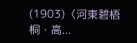(1903)〈河東碧梧桐・高...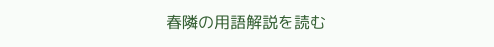春隣の用語解説を読む